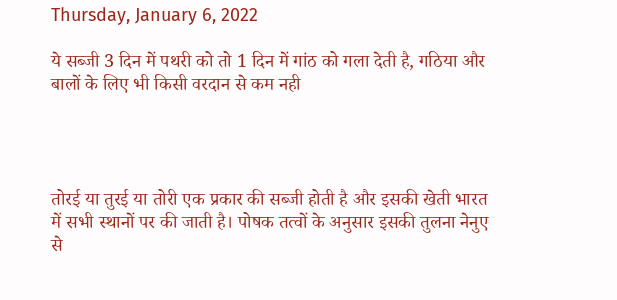Thursday, January 6, 2022

ये सब्जी 3 दिन में पथरी को तो 1 दिन में गांठ को गला देती है, गठिया और बालों के लिए भी किसी वरदान से कम नही




तोरई या तुरई या तोरी एक प्रकार की सब्जी होती है और इसकी खेती भारत में सभी स्थानों पर की जाती है। पोषक तत्वों के अनुसार इसकी तुलना नेनुए से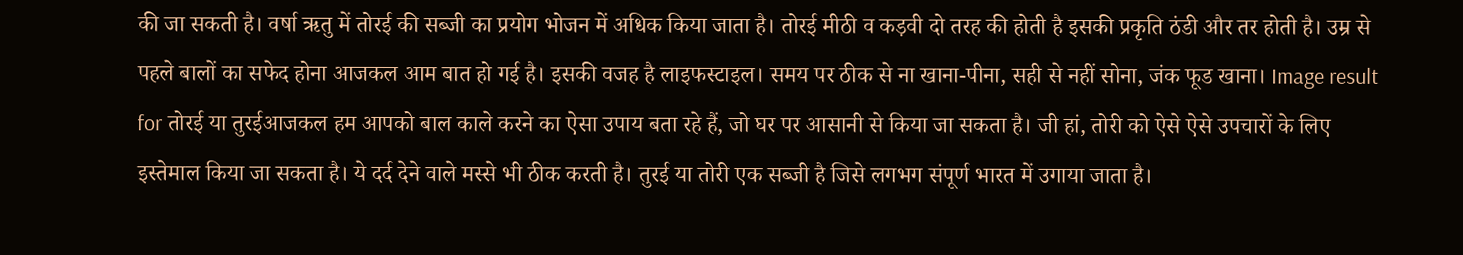की जा सकती है। वर्षा ऋतु में तोरई की सब्जी का प्रयोग भोजन में अधिक किया जाता है। तोरई मीठी व कड़वी दो तरह की होती है इसकी प्रकृति ठंडी और तर होती है। उम्र से पहले बालों का सफेद होना आजकल आम बात हो गई है। इसकी वजह है लाइफस्टाइल। समय पर ठीक से ना खाना-पीना, सही से नहीं सोना, जंक फूड खाना। Image result for तोरई या तुरईआजकल हम आपको बाल काले करने का ऐसा उपाय बता रहे हैं, जो घर पर आसानी से किया जा सकता है। जी हां, तोरी को ऐसे ऐसे उपचारों के लिए इस्तेमाल किया जा सकता है। ये दर्द देने वाले मस्से भी ठीक करती है। तुरई या तोरी एक सब्जी है जिसे लगभग संपूर्ण भारत में उगाया जाता है।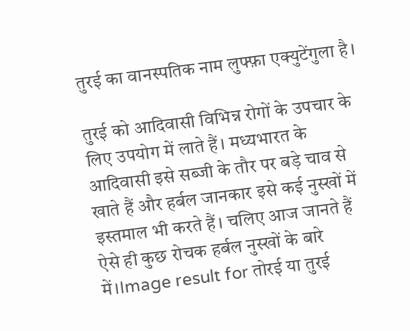तुरई का वानस्पतिक नाम लुफ्फ़ा एक्युटेंगुला है।

तुरई को आदिवासी विभिन्न रोगों के उपचार के लिए उपयोग में लाते हैं। मध्यभारत के आदिवासी इसे सब्जी के तौर पर बड़े चाव से खाते हैं और हर्बल जानकार इसे कई नुस्खों में इस्तमाल भी करते हैं। चलिए आज जानते हैं ऐसे ही कुछ रोचक हर्बल नुस्खों के बारे में।Image result for तोरई या तुरई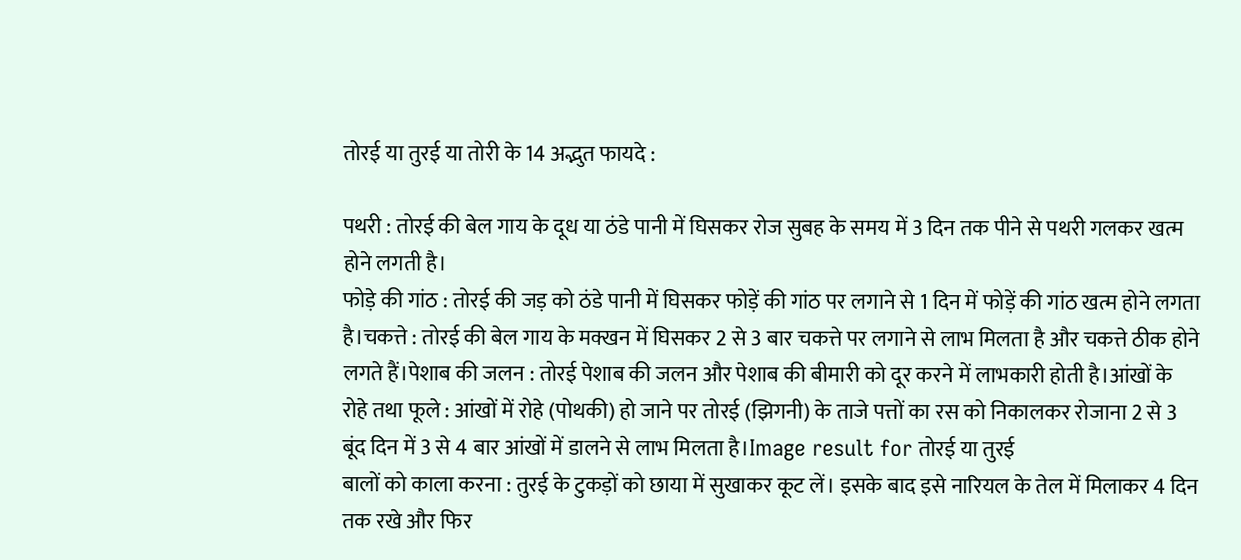तोरई या तुरई या तोरी के 14 अद्भुत फायदे :

पथरी : तोरई की बेल गाय के दूध या ठंडे पानी में घिसकर रोज सुबह के समय में 3 दिन तक पीने से पथरी गलकर खत्म होने लगती है।
फोड़े की गांठ : तोरई की जड़ को ठंडे पानी में घिसकर फोड़ें की गांठ पर लगाने से 1 दिन में फोड़ें की गांठ खत्म होने लगता है।चकत्ते : तोरई की बेल गाय के मक्खन में घिसकर 2 से 3 बार चकत्ते पर लगाने से लाभ मिलता है और चकत्ते ठीक होने लगते हैं।पेशाब की जलन : तोरई पेशाब की जलन और पेशाब की बीमारी को दूर करने में लाभकारी होती है।आंखों के रोहे तथा फूले : आंखों में रोहे (पोथकी) हो जाने पर तोरई (झिगनी) के ताजे पत्तों का रस को निकालकर रोजाना 2 से 3 बूंद दिन में 3 से 4 बार आंखों में डालने से लाभ मिलता है।Image result for तोरई या तुरई
बालों को काला करना : तुरई के टुकड़ों को छाया में सुखाकर कूट लें। इसके बाद इसे नारियल के तेल में मिलाकर 4 दिन तक रखे और फिर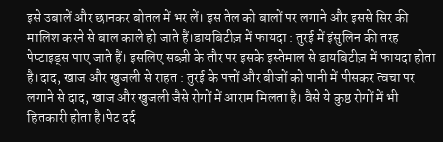इसे उबालें और छानकर बोतल में भर लें। इस तेल को बालों पर लगाने और इससे सिर की मालिश करने से बाल काले हो जाते हैं।डायबिटीज़ में फायदा : तुरई में इंसुलिन की तरह पेप्टाइड्स पाए जाते हैं। इसलिए सब्ज़ी के तौर पर इसके इस्तेमाल से डायबिटीज़ में फायदा होता है।दाद, खाज और खुजली से राहत : तुरई के पत्तों और बीजों को पानी में पीसकर त्वचा पर लगाने से दाद, खाज और खुजली जैसे रोगों में आराम मिलता है। वैसे ये कुष्ठ रोगों में भी हितकारी होता है।पेट दर्द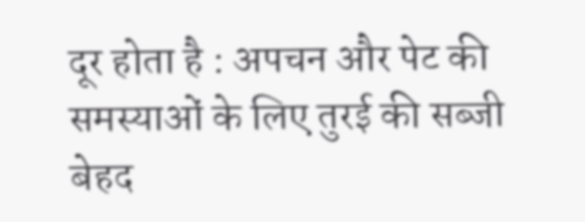दूर होता है : अपचन और पेट की समस्याओं के लिए तुरई की सब्जी बेहद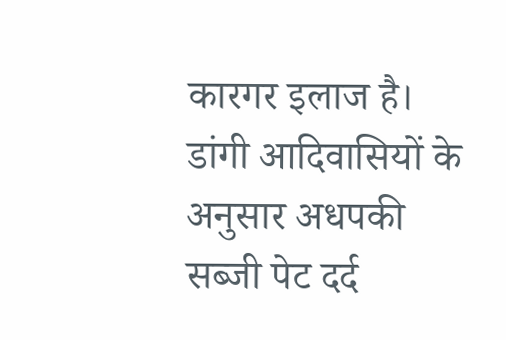कारगर इलाज है। डांगी आदिवासियों के अनुसार अधपकी सब्जी पेट दर्द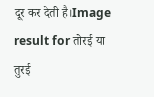दूर कर देती है।Image result for तोरई या तुरई